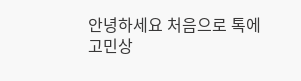안녕하세요 처음으로 톡에 고민상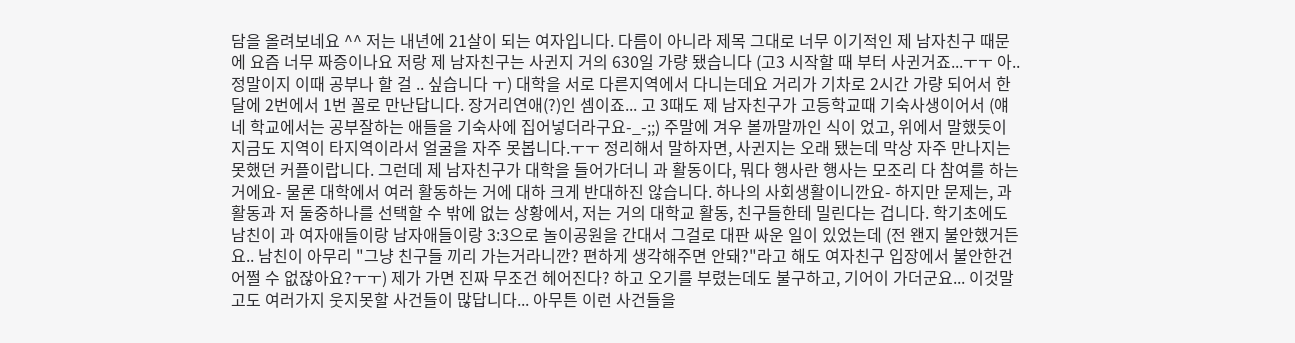담을 올려보네요 ^^ 저는 내년에 21살이 되는 여자입니다. 다름이 아니라 제목 그대로 너무 이기적인 제 남자친구 때문에 요즘 너무 짜증이나요 저랑 제 남자친구는 사귄지 거의 630일 가량 됐습니다 (고3 시작할 때 부터 사귄거죠...ㅜㅜ 아.. 정말이지 이때 공부나 할 걸 .. 싶습니다 ㅜ) 대학을 서로 다른지역에서 다니는데요 거리가 기차로 2시간 가량 되어서 한달에 2번에서 1번 꼴로 만난답니다. 장거리연애(?)인 셈이죠... 고 3때도 제 남자친구가 고등학교때 기숙사생이어서 (얘네 학교에서는 공부잘하는 애들을 기숙사에 집어넣더라구요-_-;;) 주말에 겨우 볼까말까인 식이 었고, 위에서 말했듯이 지금도 지역이 타지역이라서 얼굴을 자주 못봅니다.ㅜㅜ 정리해서 말하자면, 사귄지는 오래 됐는데 막상 자주 만나지는 못했던 커플이랍니다. 그런데 제 남자친구가 대학을 들어가더니 과 활동이다, 뭐다 행사란 행사는 모조리 다 참여를 하는거에요- 물론 대학에서 여러 활동하는 거에 대하 크게 반대하진 않습니다. 하나의 사회생활이니깐요- 하지만 문제는, 과활동과 저 둘중하나를 선택할 수 밖에 없는 상황에서, 저는 거의 대학교 활동, 친구들한테 밀린다는 겁니다. 학기초에도 남친이 과 여자애들이랑 남자애들이랑 3:3으로 놀이공원을 간대서 그걸로 대판 싸운 일이 있었는데 (전 왠지 불안했거든요.. 남친이 아무리 "그냥 친구들 끼리 가는거라니깐? 편하게 생각해주면 안돼?"라고 해도 여자친구 입장에서 불안한건 어쩔 수 없잖아요?ㅜㅜ) 제가 가면 진짜 무조건 헤어진다? 하고 오기를 부렸는데도 불구하고, 기어이 가더군요... 이것말고도 여러가지 웃지못할 사건들이 많답니다... 아무튼 이런 사건들을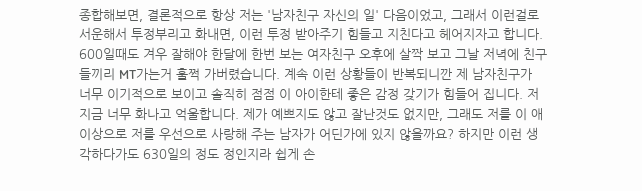종합해보면, 결론적으로 항상 저는 '남자친구 자신의 일' 다음이었고, 그래서 이런걸로 서운해서 투정부리고 화내면, 이런 투정 받아주기 힘들고 지친다고 헤어지자고 합니다. 600일때도 겨우 잘해야 한달에 한번 보는 여자친구 오후에 살짝 보고 그날 저녁에 친구들끼리 MT가는거 훌쩍 가버렸습니다. 계속 이런 상황들이 반복되니깐 제 남자친구가 너무 이기적으로 보이고 솔직히 점점 이 아이한테 좋은 감정 갖기가 힘들어 집니다. 저 지금 너무 화나고 억울합니다. 제가 예쁘지도 않고 잘난것도 없지만, 그래도 저를 이 애 이상으로 저를 우선으로 사랑해 주는 남자가 어딘가에 있지 않을까요? 하지만 이런 생각하다가도 630일의 정도 정인지라 쉽게 손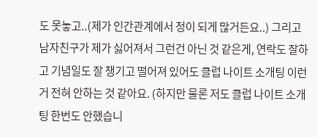도 못놓고..(제가 인간관계에서 정이 되게 많거든요..) 그리고 남자친구가 제가 싫어져서 그런건 아닌 것 같은게, 연락도 잘하고 기념일도 잘 챙기고 떨어져 있어도 클럽 나이트 소개팅 이런거 전혀 안하는 것 같아요. (하지만 물론 저도 클럽 나이트 소개팅 한번도 안했습니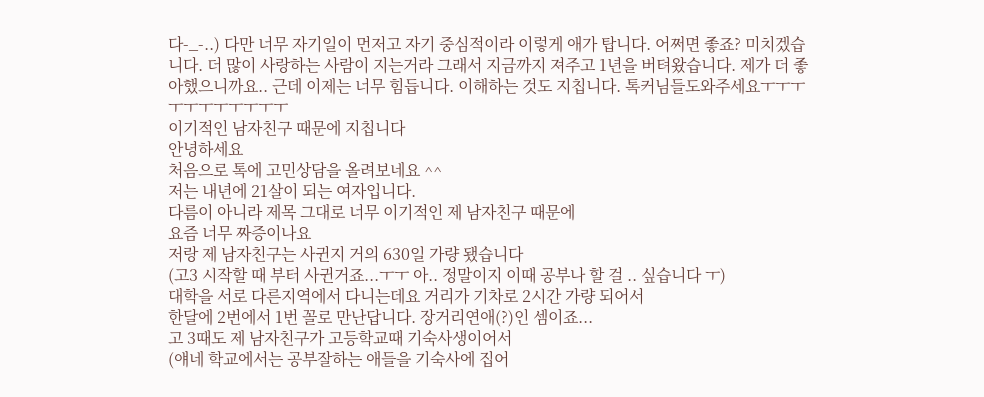다-_-..) 다만 너무 자기일이 먼저고 자기 중심적이라 이렇게 애가 탑니다. 어쩌면 좋죠? 미치겠습니다. 더 많이 사랑하는 사람이 지는거라 그래서 지금까지 져주고 1년을 버텨왔습니다. 제가 더 좋아했으니까요.. 근데 이제는 너무 힘듭니다. 이해하는 것도 지칩니다. 톡커님들도와주세요ㅜㅜㅜㅜㅜㅜㅜㅜㅜㅜㅜ
이기적인 남자친구 때문에 지칩니다
안녕하세요
처음으로 톡에 고민상담을 올려보네요 ^^
저는 내년에 21살이 되는 여자입니다.
다름이 아니라 제목 그대로 너무 이기적인 제 남자친구 때문에
요즘 너무 짜증이나요
저랑 제 남자친구는 사귄지 거의 630일 가량 됐습니다
(고3 시작할 때 부터 사귄거죠...ㅜㅜ 아.. 정말이지 이때 공부나 할 걸 .. 싶습니다 ㅜ)
대학을 서로 다른지역에서 다니는데요 거리가 기차로 2시간 가량 되어서
한달에 2번에서 1번 꼴로 만난답니다. 장거리연애(?)인 셈이죠...
고 3때도 제 남자친구가 고등학교때 기숙사생이어서
(얘네 학교에서는 공부잘하는 애들을 기숙사에 집어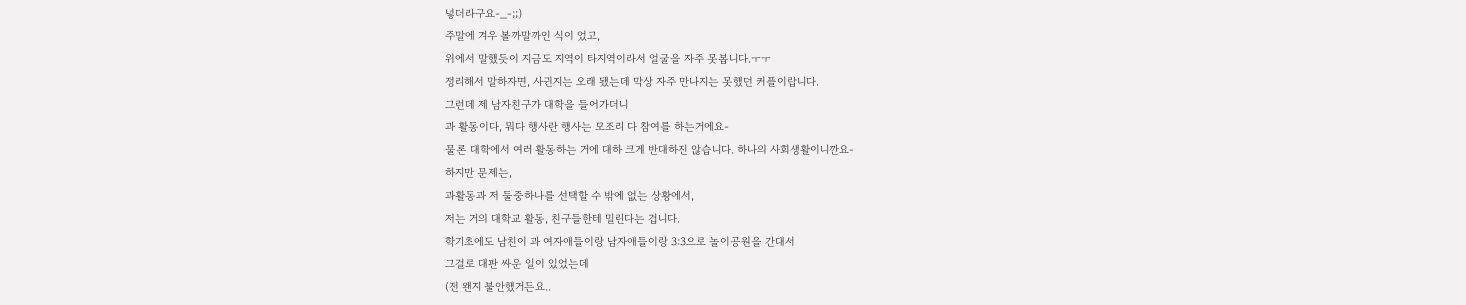넣더라구요-_-;;)
주말에 겨우 볼까말까인 식이 었고,
위에서 말했듯이 지금도 지역이 타지역이라서 얼굴을 자주 못봅니다.ㅜㅜ
정리해서 말하자면, 사귄지는 오래 됐는데 막상 자주 만나지는 못했던 커플이랍니다.
그런데 제 남자친구가 대학을 들어가더니
과 활동이다, 뭐다 행사란 행사는 모조리 다 참여를 하는거에요-
물론 대학에서 여러 활동하는 거에 대하 크게 반대하진 않습니다. 하나의 사회생활이니깐요-
하지만 문제는,
과활동과 저 둘중하나를 선택할 수 밖에 없는 상황에서,
저는 거의 대학교 활동, 친구들한테 밀린다는 겁니다.
학기초에도 남친이 과 여자애들이랑 남자애들이랑 3:3으로 놀이공원을 간대서
그걸로 대판 싸운 일이 있었는데
(전 왠지 불안했거든요..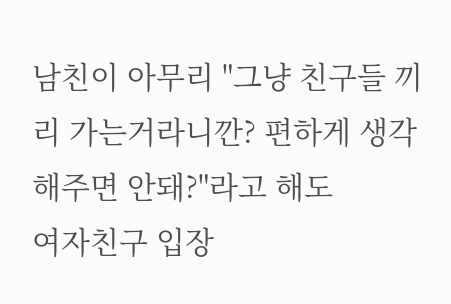남친이 아무리 "그냥 친구들 끼리 가는거라니깐? 편하게 생각해주면 안돼?"라고 해도
여자친구 입장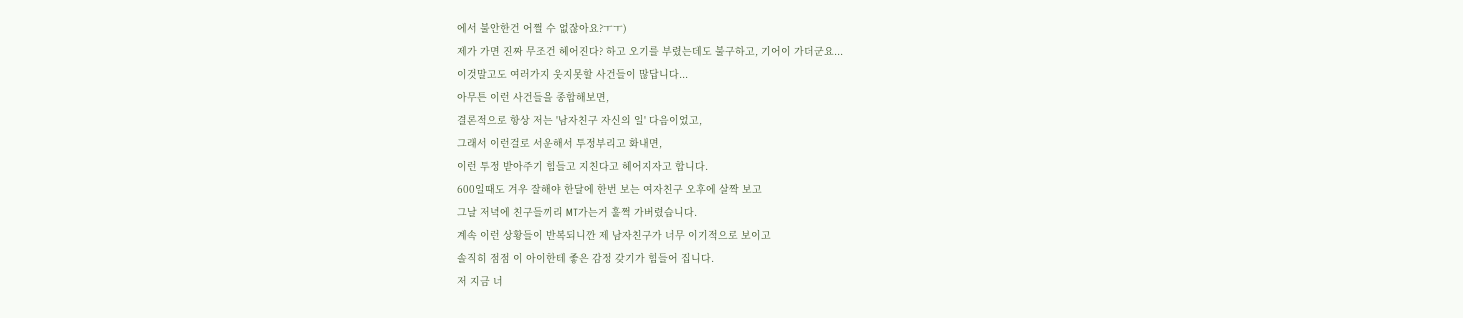에서 불안한건 어쩔 수 없잖아요?ㅜㅜ)
제가 가면 진짜 무조건 헤어진다? 하고 오기를 부렸는데도 불구하고, 기어이 가더군요...
이것말고도 여러가지 웃지못할 사건들이 많답니다...
아무튼 이런 사건들을 종합해보면,
결론적으로 항상 저는 '남자친구 자신의 일' 다음이었고,
그래서 이런걸로 서운해서 투정부리고 화내면,
이런 투정 받아주기 힘들고 지친다고 헤어지자고 합니다.
600일때도 겨우 잘해야 한달에 한번 보는 여자친구 오후에 살짝 보고
그날 저녁에 친구들끼리 MT가는거 훌쩍 가버렸습니다.
계속 이런 상황들이 반복되니깐 제 남자친구가 너무 이기적으로 보이고
솔직히 점점 이 아이한테 좋은 감정 갖기가 힘들어 집니다.
저 지금 너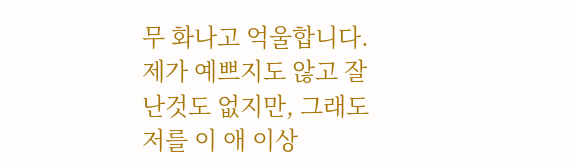무 화나고 억울합니다.
제가 예쁘지도 않고 잘난것도 없지만, 그래도 저를 이 애 이상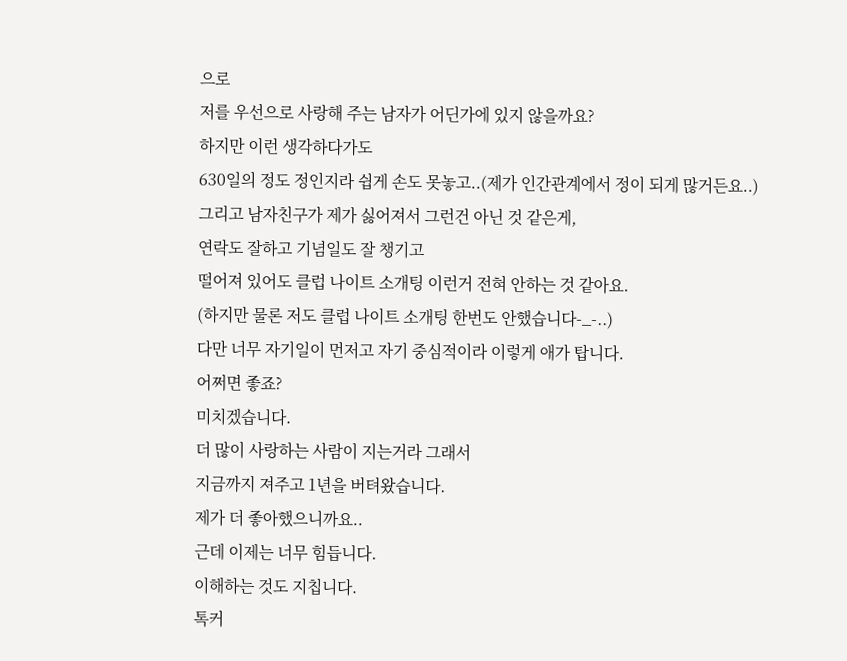으로
저를 우선으로 사랑해 주는 남자가 어딘가에 있지 않을까요?
하지만 이런 생각하다가도
630일의 정도 정인지라 쉽게 손도 못놓고..(제가 인간관계에서 정이 되게 많거든요..)
그리고 남자친구가 제가 싫어져서 그런건 아닌 것 같은게,
연락도 잘하고 기념일도 잘 챙기고
떨어져 있어도 클럽 나이트 소개팅 이런거 전혀 안하는 것 같아요.
(하지만 물론 저도 클럽 나이트 소개팅 한번도 안했습니다-_-..)
다만 너무 자기일이 먼저고 자기 중심적이라 이렇게 애가 탑니다.
어쩌면 좋죠?
미치겠습니다.
더 많이 사랑하는 사람이 지는거라 그래서
지금까지 져주고 1년을 버텨왔습니다.
제가 더 좋아했으니까요..
근데 이제는 너무 힘듭니다.
이해하는 것도 지칩니다.
톡커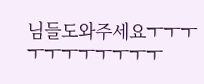님들도와주세요ㅜㅜㅜㅜㅜㅜㅜㅜㅜㅜㅜ